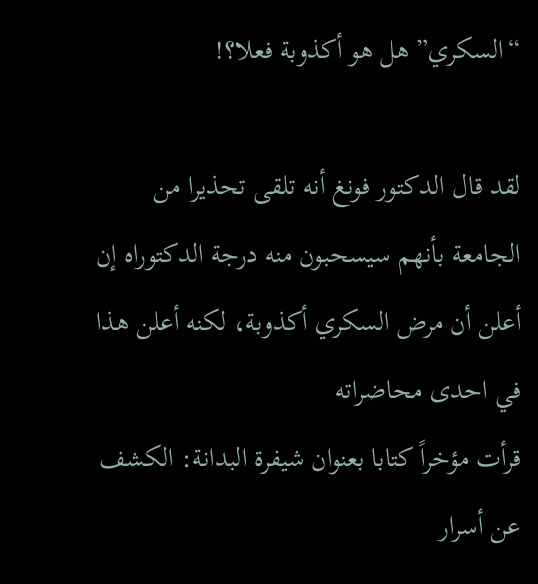“السكري” هل هو أكذوبة فعلا؟!

لقد قال الدكتور فونغ أنه تلقى تحذيرا من الجامعة بأنهم سيسحبون منه درجة الدكتوراه إن أعلن أن مرض السكري أكذوبة، لكنه أعلن هذا في احدى محاضراته
قرأت مؤخراً كتابا بعنوان شيفرة البدانة: الكشف عن أسرار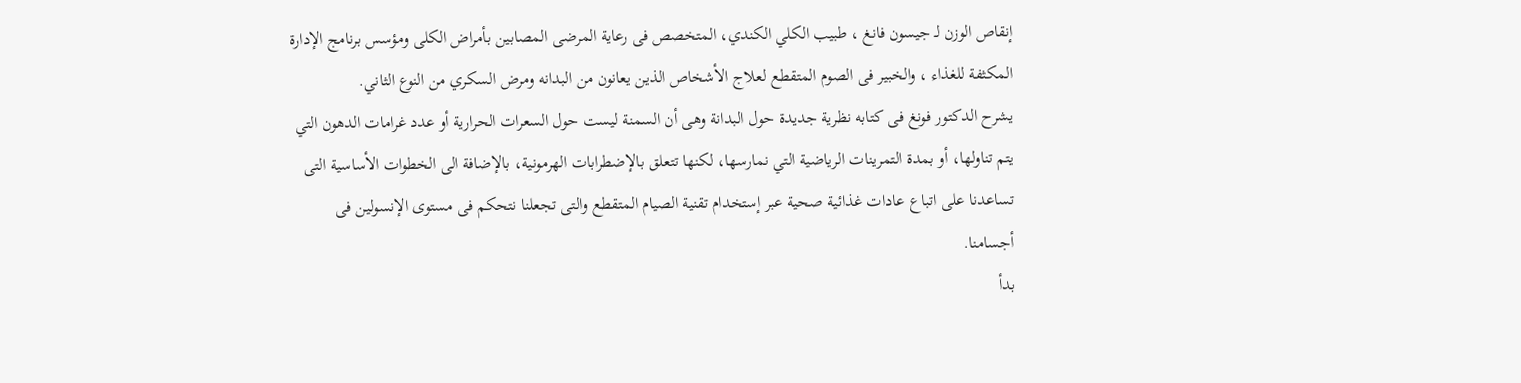إنقاص الوزن لـ جيسون فانغ ، طبيب الكلي الكندي، المتخصص فى رعاية المرضى المصابين بأمراض الكلى ومؤسس برنامج الإدارة المكثفة للغذاء ، والخبير فى الصوم المتقطع لعلاج الأشخاص الذين يعانون من البدانه ومرض السكري من النوع الثاني.
يشرح الدكتور فونغ فى كتابه نظرية جديدة حول البدانة وهى أن السمنة ليست حول السعرات الحرارية أو عدد غرامات الدهون التي يتم تناولها، أو بمدة التمرينات الرياضية التي نمارسها، لكنها تتعلق بالإضطرابات الهرمونية، بالإضافة الى الخطوات الأساسية التى تساعدنا على اتباع عادات غذائية صحية عبر إستخدام تقنية الصيام المتقطع والتى تجعلنا نتحكم فى مستوى الإنسولين فى أجسامنا.
بدأ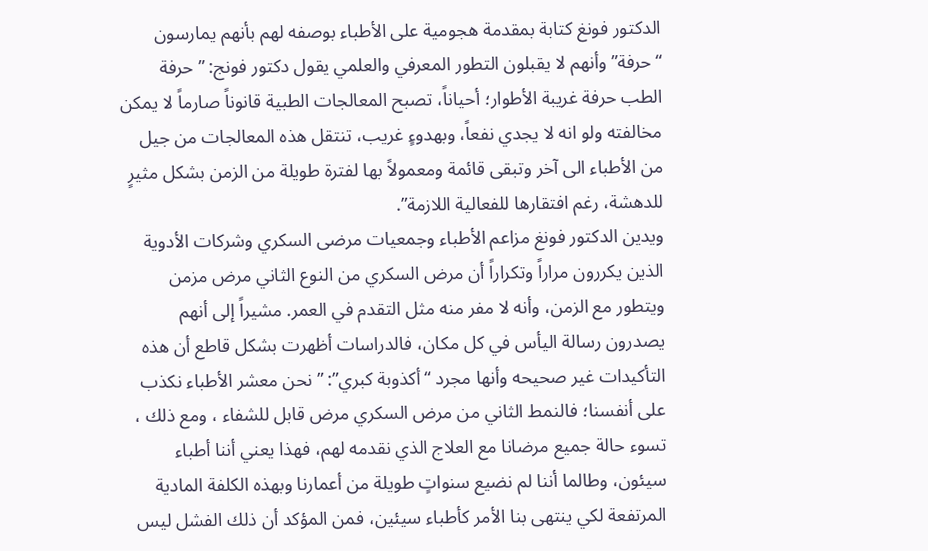الدكتور فونغ كتابة بمقدمة هجومية على الأطباء بوصفه لهم بأنهم يمارسون “حرفة” وأنهم لا يقبلون التطور المعرفي والعلمي يقول دكتور فونج: ” حرفة الطب حرفة غريبة الأطوار؛ أحياناً، تصبح المعالجات الطبية قانوناً صارماً لا يمكن مخالفته ولو انه لا يجدي نفعاً، وبهدوءٍ غريب، تنتقل هذه المعالجات من جيل من الأطباء الى آخر وتبقى قائمة ومعمولاً بها لفترة طويلة من الزمن بشكل مثيرٍ للدهشة، رغم افتقارها للفعالية اللازمة”.
ويدين الدكتور فونغ مزاعم الأطباء وجمعيات مرضى السكري وشركات الأدوية الذين يكررون مراراً وتكراراً أن مرض السكري من النوع الثاني مرض مزمن ويتطور مع الزمن، وأنه لا مفر منه مثل التقدم في العمر. مشيراً إلى أنهم يصدرون رسالة اليأس في كل مكان، فالدراسات أظهرت بشكل قاطع أن هذه التأكيدات غير صحيحه وأنها مجرد “أكذوبة كبري”: ” نحن معشر الأطباء نكذب على أنفسنا؛ فالنمط الثاني من مرض السكري مرض قابل للشفاء ، ومع ذلك ، تسوء حالة جميع مرضانا مع العلاج الذي نقدمه لهم، فهذا يعني أننا أطباء سيئون، وطالما أننا لم نضيع سنواتٍ طويلة من أعمارنا وبهذه الكلفة المادية المرتفعة لكي ينتهى بنا الأمر كأطباء سيئين، فمن المؤكد أن ذلك الفشل ليس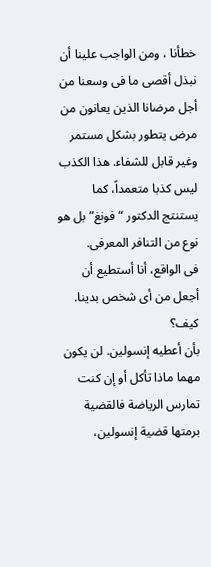خطأنا ، ومن الواجب علينا أن نبذل أقصى ما فى وسعنا من أجل مرضانا الذين يعانون من مرض يتطور بشكل مستمر وغير قابل للشفاء. هذا الكذب ليس كذبا متعمداً، كما يستنتج الدكتور “فونغ” بل هو نوع من التنافر المعرفى.
فى الواقع، أنا أستطيع أن أجعل من أى شخص بدينا. كيف؟
بأن أعطيه إنسولين. لن يكون مهما ماذا تأكل أو إن كنت تمارس الرياضة فالقضية برمتها قضية إنسولين،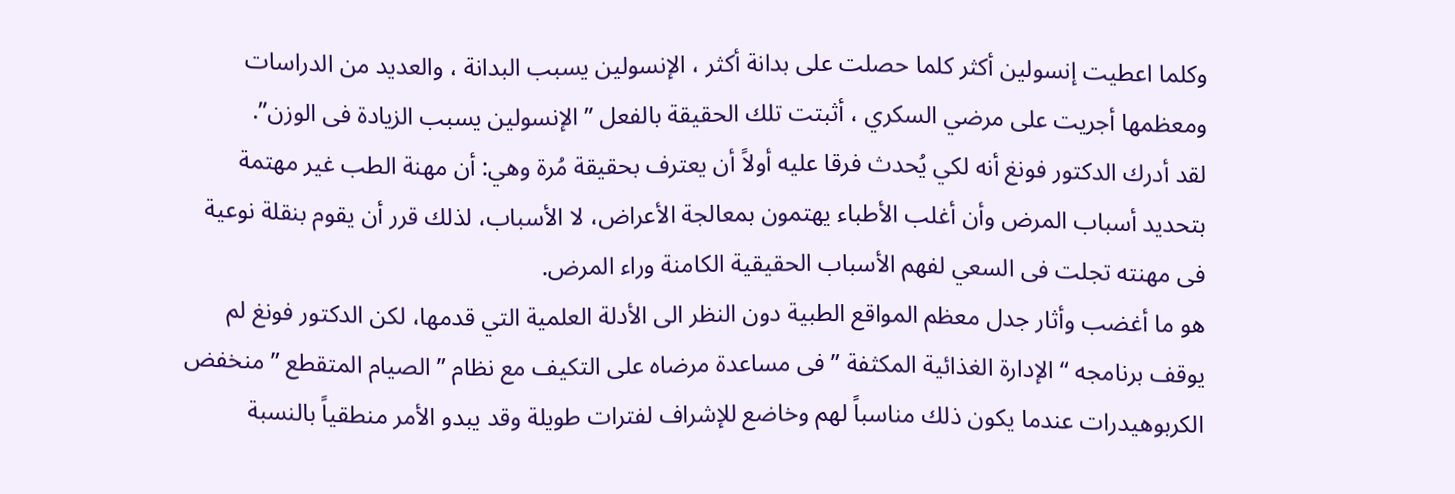وكلما اعطيت إنسولين أكثر كلما حصلت على بدانة أكثر ، الإنسولين يسبب البدانة ، والعديد من الدراسات ومعظمها أجريت على مرضي السكري ، أثبتت تلك الحقيقة بالفعل ” الإنسولين يسبب الزيادة فى الوزن”.
لقد أدرك الدكتور فونغ أنه لكي يُحدث فرقا عليه أولاً أن يعترف بحقيقة مُرة وهي: أن مهنة الطب غير مهتمة بتحديد أسباب المرض وأن أغلب الأطباء يهتمون بمعالجة الأعراض، لا الأسباب، لذلك قرر أن يقوم بنقلة نوعية فى مهنته تجلت فى السعي لفهم الأسباب الحقيقية الكامنة وراء المرض.
هو ما أغضب وأثار جدل معظم المواقع الطبية دون النظر الى الأدلة العلمية التي قدمها، لكن الدكتور فونغ لم يوقف برنامجه “الإدارة الغذائية المكثفة ” فى مساعدة مرضاه على التكيف مع نظام ” الصيام المتقطع ” منخفض الكربوهيدرات عندما يكون ذلك مناسباً لهم وخاضع للإشراف لفترات طويلة وقد يبدو الأمر منطقياً بالنسبة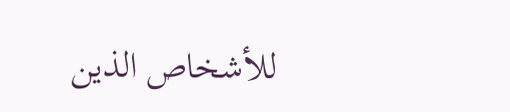للأشخاص الذين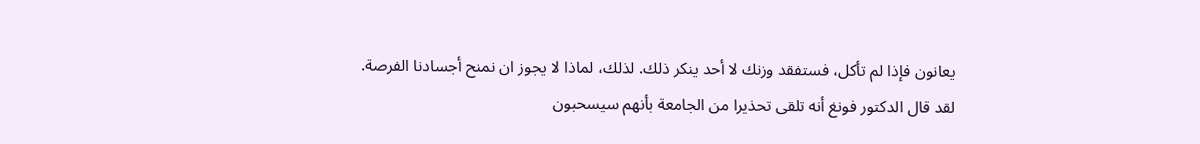يعانون فإذا لم تأكل، فستفقد وزنك لا أحد ينكر ذلك. لذلك، لماذا لا يجوز ان نمنح أجسادنا الفرصة.
لقد قال الدكتور فونغ أنه تلقى تحذيرا من الجامعة بأنهم سيسحبون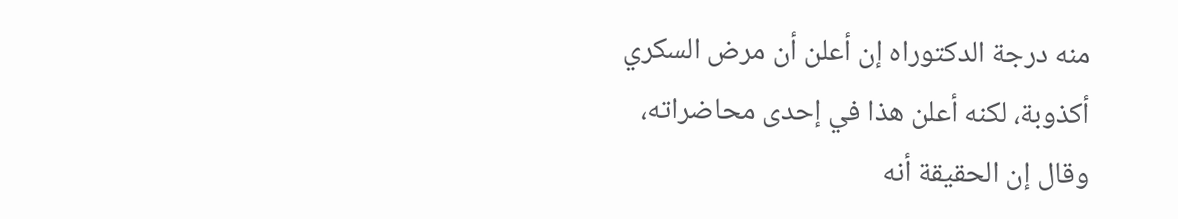منه درجة الدكتوراه إن أعلن أن مرض السكري أكذوبة، لكنه أعلن هذا في إحدى محاضراته، وقال إن الحقيقة أنه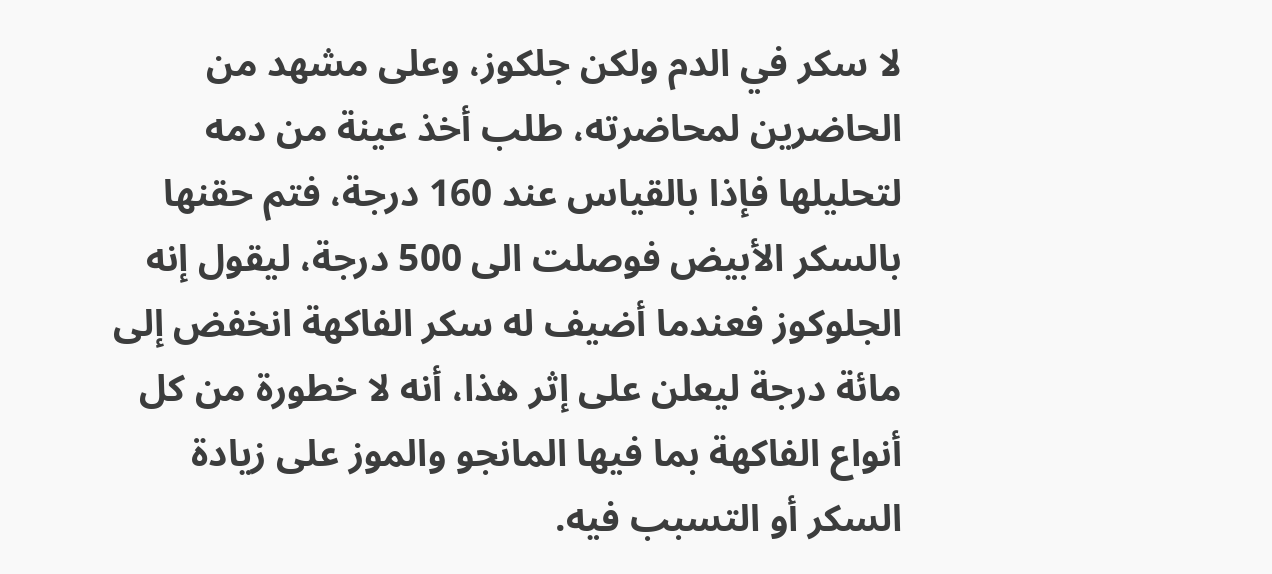لا سكر في الدم ولكن جلكوز، وعلى مشهد من الحاضرين لمحاضرته، طلب أخذ عينة من دمه لتحليلها فإذا بالقياس عند 160 درجة، فتم حقنها بالسكر الأبيض فوصلت الى 500 درجة، ليقول إنه الجلوكوز فعندما أضيف له سكر الفاكهة انخفض إلى مائة درجة ليعلن على إثر هذا، أنه لا خطورة من كل أنواع الفاكهة بما فيها المانجو والموز على زيادة السكر أو التسبب فيه.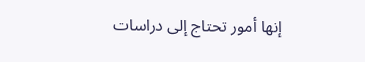إنها أمور تحتاج إلى دراسات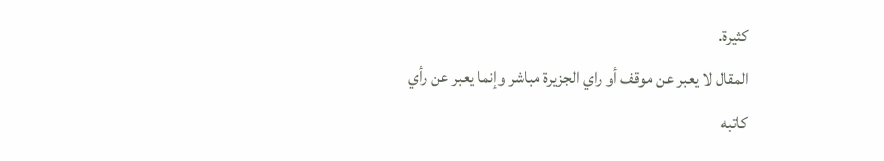كثيرة.
المقال لا يعبر عن موقف أو راي الجزيرة مباشر وإنما يعبر عن رأي كاتبه